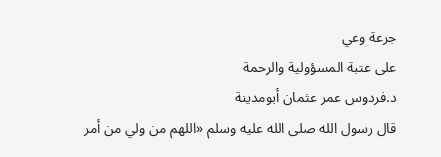جرعة وعي
على عتبة المسؤولية والرحمة
د.فردوس عمر عثمان أبومدينة
قال رسول الله صلى الله عليه وسلم «اللهم من ولي من أمر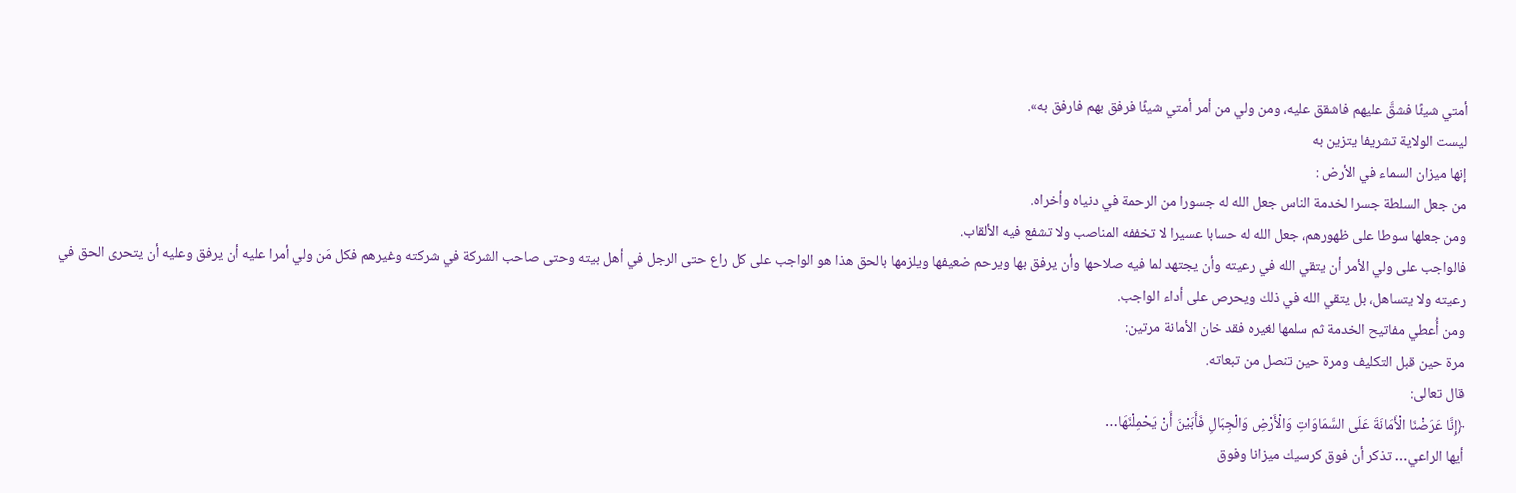أمتي شيئًا فشقَّ عليهم فاشقق عليه، ومن ولي من أمر أمتي شيئًا فرفق بهم فارفق به».
ليست الولاية تشريفا يتزين به
إنها ميزان السماء في الأرض :
من جعل السلطة جسرا لخدمة الناس جعل الله له جسورا من الرحمة في دنياه وأخراه.
ومن جعلها سوطا على ظهورهم، جعل الله له حسابا عسيرا لا تخففه المناصب ولا تشفع فيه الألقاب.
فالواجب على ولي الأمر أن يتقي الله في رعيته وأن يجتهد لما فيه صلاحها وأن يرفق بها ويرحم ضعيفها ويلزمها بالحق هذا هو الواجب على كل راع حتى الرجل في أهل بيته وحتى صاحب الشركة في شركته وغيرهم فكل مَن ولي أمرا عليه أن يرفق وعليه أن يتحرى الحق في رعيته ولا يتساهل، بل يتقي الله في ذلك ويحرص على أداء الواجب.
ومن أُعطي مفاتيح الخدمة ثم سلمها لغيره فقد خان الأمانة مرتين:
مرة حين قبل التكليف ومرة حين تنصل من تبعاته.
قال تعالى:
﴿إِنَّا عَرَضْنَا الْأَمَانَةَ عَلَى السَّمَاوَاتِ وَالْأَرْضِ وَالْجِبَالِ فَأَبَيْنَ أَنْ يَحْمِلْنَهَا…
أيها الراعي… تذكر أن فوق كرسيك ميزانا وفوق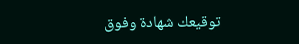توقيعك شهادة وفوق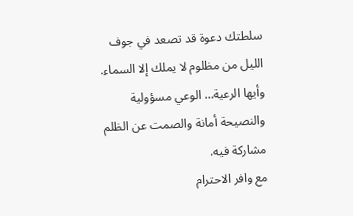سلطتك دعوة قد تصعد في جوف الليل من مظلوم لا يملك إلا السماء.
وأيها الرعية… الوعي مسؤولية والنصيحة أمانة والصمت عن الظلم مشاركة فيه.
مع وافر الاحترام